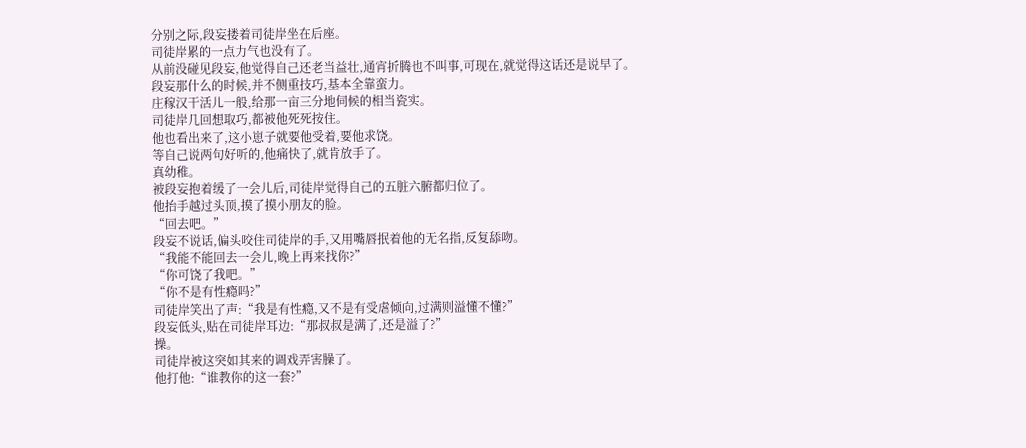分别之际,段妄搂着司徒岸坐在后座。
司徒岸累的一点力气也没有了。
从前没碰见段妄,他觉得自己还老当益壮,通宵折腾也不叫事,可现在,就觉得这话还是说早了。
段妄那什么的时候,并不侧重技巧,基本全靠蛮力。
庄稼汉干活儿一般,给那一亩三分地伺候的相当瓷实。
司徒岸几回想取巧,都被他死死按住。
他也看出来了,这小崽子就要他受着,要他求饶。
等自己说两句好听的,他痛快了,就肯放手了。
真幼稚。
被段妄抱着缓了一会儿后,司徒岸觉得自己的五脏六腑都归位了。
他抬手越过头顶,摸了摸小朋友的脸。
“回去吧。”
段妄不说话,偏头咬住司徒岸的手,又用嘴唇抿着他的无名指,反复舔吻。
“我能不能回去一会儿,晚上再来找你?”
“你可饶了我吧。”
“你不是有性瘾吗?”
司徒岸笑出了声:“我是有性瘾,又不是有受虐倾向,过满则溢懂不懂?”
段妄低头,贴在司徒岸耳边:“那叔叔是满了,还是溢了?”
操。
司徒岸被这突如其来的调戏弄害臊了。
他打他:“谁教你的这一套?”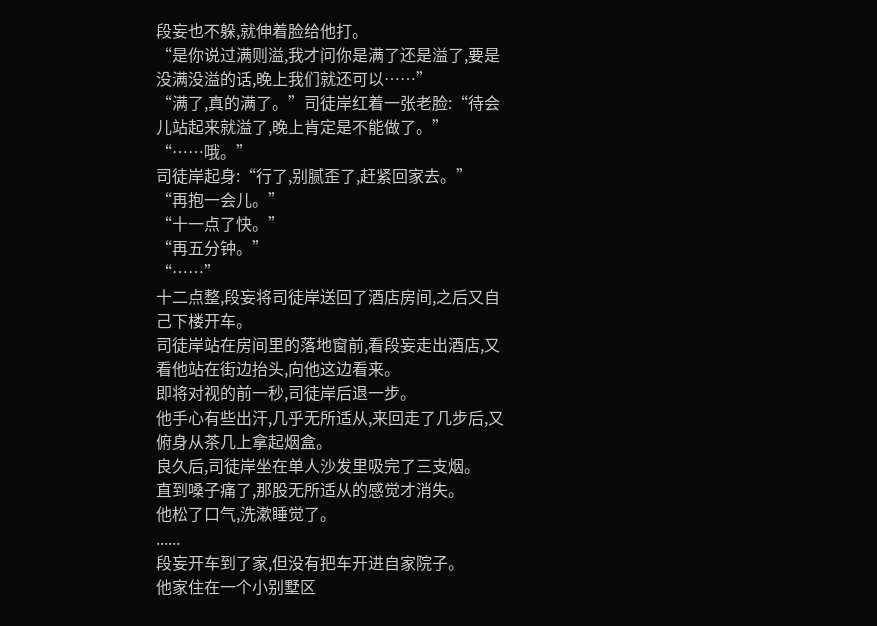段妄也不躲,就伸着脸给他打。
“是你说过满则溢,我才问你是满了还是溢了,要是没满没溢的话,晚上我们就还可以……”
“满了,真的满了。”司徒岸红着一张老脸:“待会儿站起来就溢了,晚上肯定是不能做了。”
“……哦。”
司徒岸起身:“行了,别腻歪了,赶紧回家去。”
“再抱一会儿。”
“十一点了快。”
“再五分钟。”
“……”
十二点整,段妄将司徒岸送回了酒店房间,之后又自己下楼开车。
司徒岸站在房间里的落地窗前,看段妄走出酒店,又看他站在街边抬头,向他这边看来。
即将对视的前一秒,司徒岸后退一步。
他手心有些出汗,几乎无所适从,来回走了几步后,又俯身从茶几上拿起烟盒。
良久后,司徒岸坐在单人沙发里吸完了三支烟。
直到嗓子痛了,那股无所适从的感觉才消失。
他松了口气,洗漱睡觉了。
......
段妄开车到了家,但没有把车开进自家院子。
他家住在一个小别墅区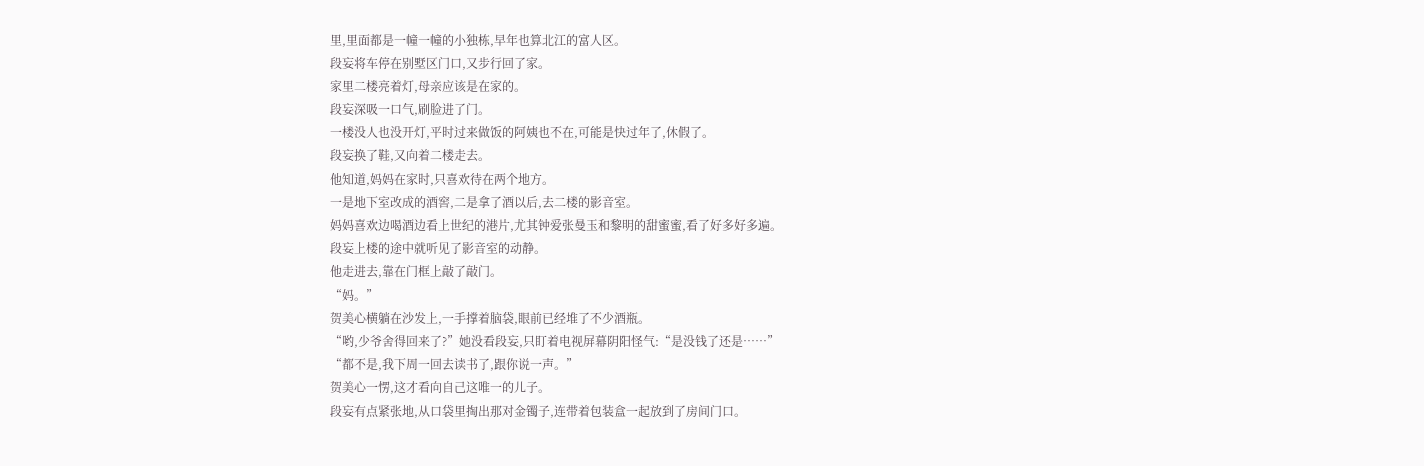里,里面都是一幢一幢的小独栋,早年也算北江的富人区。
段妄将车停在别墅区门口,又步行回了家。
家里二楼亮着灯,母亲应该是在家的。
段妄深吸一口气,刷脸进了门。
一楼没人也没开灯,平时过来做饭的阿姨也不在,可能是快过年了,休假了。
段妄换了鞋,又向着二楼走去。
他知道,妈妈在家时,只喜欢待在两个地方。
一是地下室改成的酒窖,二是拿了酒以后,去二楼的影音室。
妈妈喜欢边喝酒边看上世纪的港片,尤其钟爱张曼玉和黎明的甜蜜蜜,看了好多好多遍。
段妄上楼的途中就听见了影音室的动静。
他走进去,靠在门框上敲了敲门。
“妈。”
贺美心横躺在沙发上,一手撑着脑袋,眼前已经堆了不少酒瓶。
“哟,少爷舍得回来了?”她没看段妄,只盯着电视屏幕阴阳怪气:“是没钱了还是……”
“都不是,我下周一回去读书了,跟你说一声。”
贺美心一愣,这才看向自己这唯一的儿子。
段妄有点紧张地,从口袋里掏出那对金镯子,连带着包装盒一起放到了房间门口。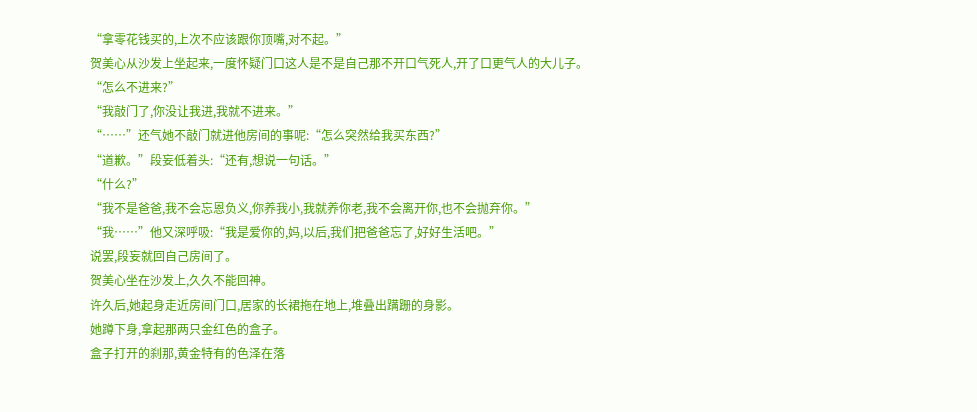“拿零花钱买的,上次不应该跟你顶嘴,对不起。”
贺美心从沙发上坐起来,一度怀疑门口这人是不是自己那不开口气死人,开了口更气人的大儿子。
“怎么不进来?”
“我敲门了,你没让我进,我就不进来。”
“……”还气她不敲门就进他房间的事呢:“怎么突然给我买东西?”
“道歉。”段妄低着头:“还有,想说一句话。”
“什么?”
“我不是爸爸,我不会忘恩负义,你养我小,我就养你老,我不会离开你,也不会抛弃你。”
“我……”他又深呼吸:“我是爱你的,妈,以后,我们把爸爸忘了,好好生活吧。”
说罢,段妄就回自己房间了。
贺美心坐在沙发上,久久不能回神。
许久后,她起身走近房间门口,居家的长裙拖在地上,堆叠出蹒跚的身影。
她蹲下身,拿起那两只金红色的盒子。
盒子打开的刹那,黄金特有的色泽在落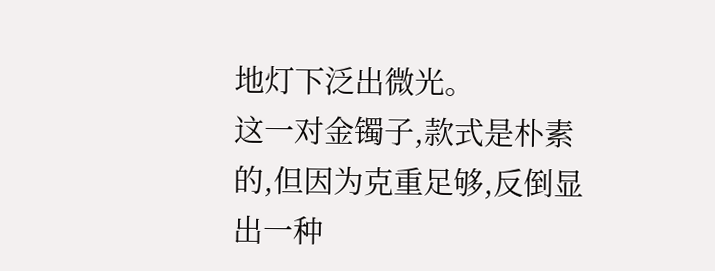地灯下泛出微光。
这一对金镯子,款式是朴素的,但因为克重足够,反倒显出一种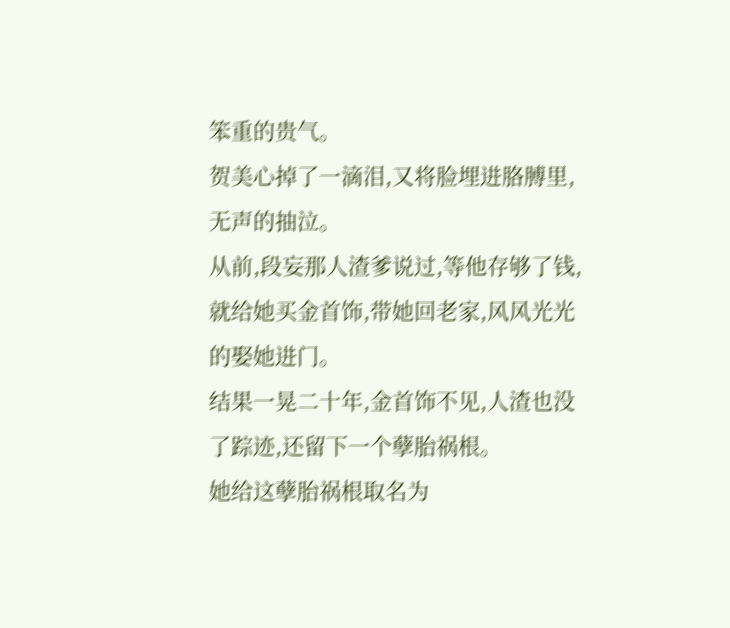笨重的贵气。
贺美心掉了一滴泪,又将脸埋进胳膊里,无声的抽泣。
从前,段妄那人渣爹说过,等他存够了钱,就给她买金首饰,带她回老家,风风光光的娶她进门。
结果一晃二十年,金首饰不见,人渣也没了踪迹,还留下一个孽胎祸根。
她给这孽胎祸根取名为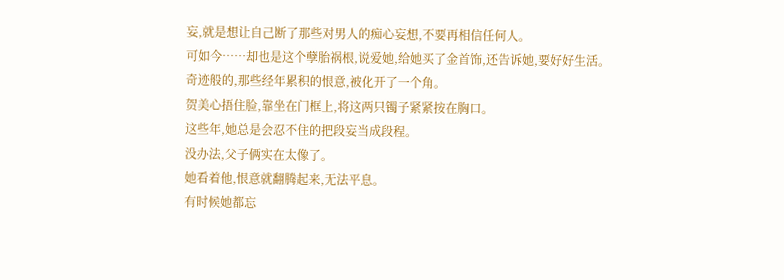妄,就是想让自己断了那些对男人的痴心妄想,不要再相信任何人。
可如今……却也是这个孽胎祸根,说爱她,给她买了金首饰,还告诉她,要好好生活。
奇迹般的,那些经年累积的恨意,被化开了一个角。
贺美心捂住脸,靠坐在门框上,将这两只镯子紧紧按在胸口。
这些年,她总是会忍不住的把段妄当成段程。
没办法,父子俩实在太像了。
她看着他,恨意就翻腾起来,无法平息。
有时候她都忘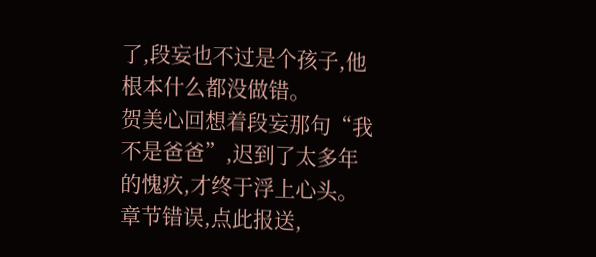了,段妄也不过是个孩子,他根本什么都没做错。
贺美心回想着段妄那句“我不是爸爸”,迟到了太多年的愧疚,才终于浮上心头。
章节错误,点此报送,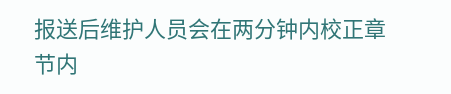报送后维护人员会在两分钟内校正章节内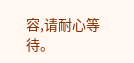容,请耐心等待。